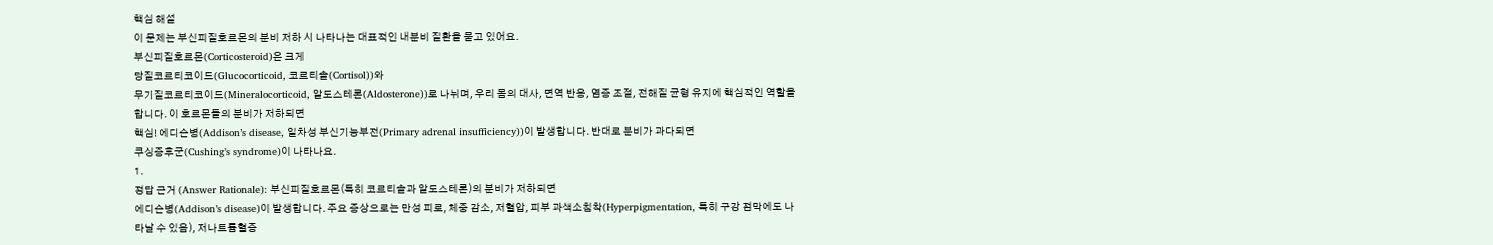핵심 해설
이 문제는 부신피질호르몬의 분비 저하 시 나타나는 대표적인 내분비 질환을 묻고 있어요.
부신피질호르몬(Corticosteroid)은 크게
당질코르티코이드(Glucocorticoid, 코르티솔(Cortisol))와
무기질코르티코이드(Mineralocorticoid, 알도스테론(Aldosterone))로 나뉘며, 우리 몸의 대사, 면역 반응, 염증 조절, 전해질 균형 유지에 핵심적인 역할을 합니다. 이 호르몬들의 분비가 저하되면
핵심! 에디슨병(Addison’s disease, 일차성 부신기능부전(Primary adrenal insufficiency))이 발생합니다. 반대로 분비가 과다되면
쿠싱증후군(Cushing’s syndrome)이 나타나요.
1.
정답 근거 (Answer Rationale): 부신피질호르몬(특히 코르티솔과 알도스테론)의 분비가 저하되면
에디슨병(Addison’s disease)이 발생합니다. 주요 증상으로는 만성 피로, 체중 감소, 저혈압, 피부 과색소침착(Hyperpigmentation, 특히 구강 점막에도 나타날 수 있음), 저나트륨혈증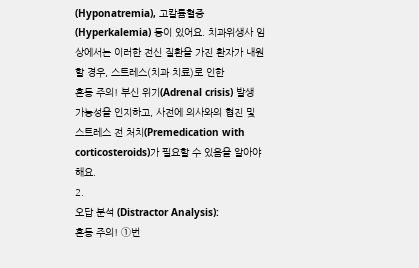(Hyponatremia), 고칼륨혈증(Hyperkalemia) 등이 있어요. 치과위생사 임상에서는 이러한 전신 질환을 가진 환자가 내원할 경우, 스트레스(치과 치료)로 인한
혼동 주의! 부신 위기(Adrenal crisis) 발생 가능성을 인지하고, 사전에 의사와의 협진 및 스트레스 전 처치(Premedication with corticosteroids)가 필요할 수 있음을 알아야 해요.
2.
오답 분석 (Distractor Analysis):
혼동 주의! ①번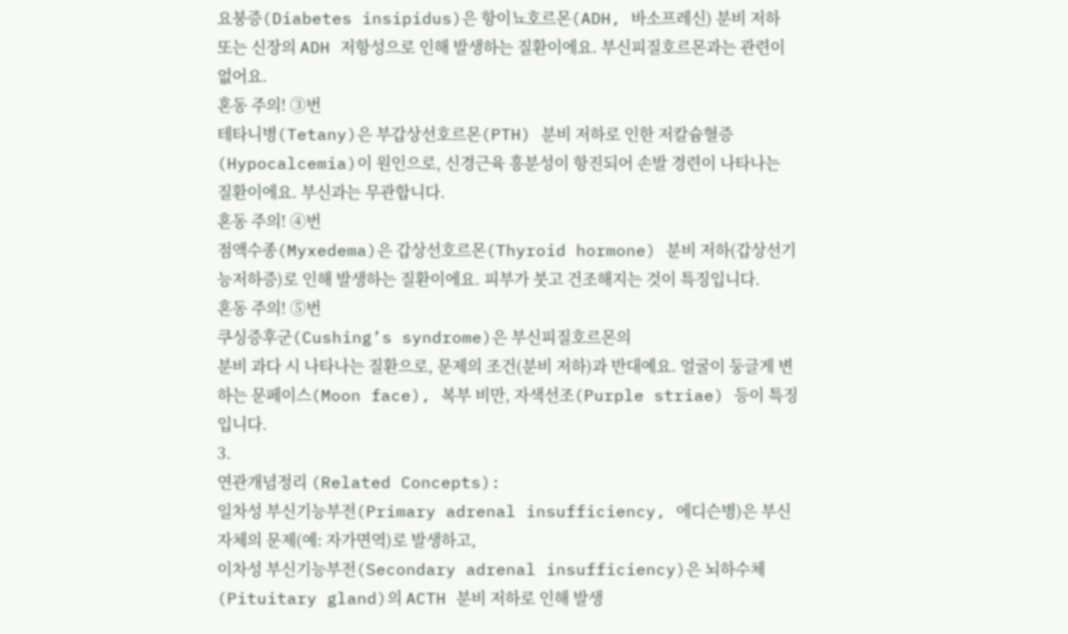요붕증(Diabetes insipidus)은 항이뇨호르몬(ADH, 바소프레신) 분비 저하 또는 신장의 ADH 저항성으로 인해 발생하는 질환이에요. 부신피질호르몬과는 관련이 없어요.
혼동 주의! ③번
테타니병(Tetany)은 부갑상선호르몬(PTH) 분비 저하로 인한 저칼슘혈증(Hypocalcemia)이 원인으로, 신경근육 흥분성이 항진되어 손발 경련이 나타나는 질환이에요. 부신과는 무관합니다.
혼동 주의! ④번
점액수종(Myxedema)은 갑상선호르몬(Thyroid hormone) 분비 저하(갑상선기능저하증)로 인해 발생하는 질환이에요. 피부가 붓고 건조해지는 것이 특징입니다.
혼동 주의! ⑤번
쿠싱증후군(Cushing’s syndrome)은 부신피질호르몬의
분비 과다 시 나타나는 질환으로, 문제의 조건(분비 저하)과 반대예요. 얼굴이 둥글게 변하는 문페이스(Moon face), 복부 비만, 자색선조(Purple striae) 등이 특징입니다.
3.
연관개념정리 (Related Concepts):
일차성 부신기능부전(Primary adrenal insufficiency, 에디슨병)은 부신 자체의 문제(예: 자가면역)로 발생하고,
이차성 부신기능부전(Secondary adrenal insufficiency)은 뇌하수체(Pituitary gland)의 ACTH 분비 저하로 인해 발생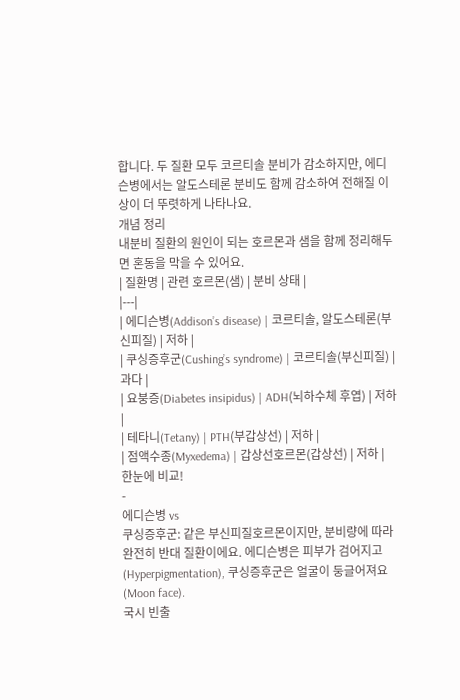합니다. 두 질환 모두 코르티솔 분비가 감소하지만, 에디슨병에서는 알도스테론 분비도 함께 감소하여 전해질 이상이 더 뚜렷하게 나타나요.
개념 정리
내분비 질환의 원인이 되는 호르몬과 샘을 함께 정리해두면 혼동을 막을 수 있어요.
| 질환명 | 관련 호르몬(샘) | 분비 상태 |
|---|
| 에디슨병(Addison’s disease) | 코르티솔, 알도스테론(부신피질) | 저하 |
| 쿠싱증후군(Cushing’s syndrome) | 코르티솔(부신피질) | 과다 |
| 요붕증(Diabetes insipidus) | ADH(뇌하수체 후엽) | 저하 |
| 테타니(Tetany) | PTH(부갑상선) | 저하 |
| 점액수종(Myxedema) | 갑상선호르몬(갑상선) | 저하 |
한눈에 비교!
-
에디슨병 vs
쿠싱증후군: 같은 부신피질호르몬이지만, 분비량에 따라 완전히 반대 질환이에요. 에디슨병은 피부가 검어지고(Hyperpigmentation), 쿠싱증후군은 얼굴이 둥글어져요(Moon face).
국시 빈출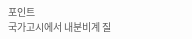포인트
국가고시에서 내분비계 질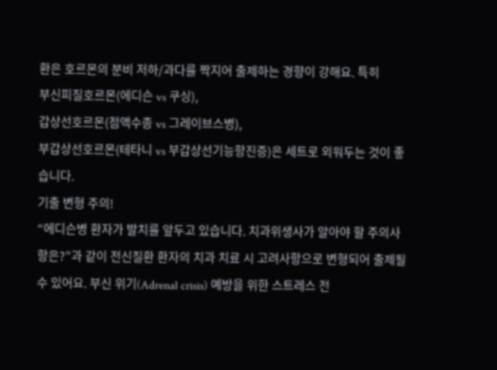환은 호르몬의 분비 저하/과다를 짝지어 출제하는 경향이 강해요. 특히
부신피질호르몬(에디슨 vs 쿠싱),
갑상선호르몬(점액수종 vs 그레이브스병),
부갑상선호르몬(테타니 vs 부갑상선기능항진증)은 세트로 외워두는 것이 좋습니다.
기출 변형 주의!
“에디슨병 환자가 발치를 앞두고 있습니다. 치과위생사가 알아야 할 주의사항은?”과 같이 전신질환 환자의 치과 치료 시 고려사항으로 변형되어 출제될 수 있어요. 부신 위기(Adrenal crisis) 예방을 위한 스트레스 전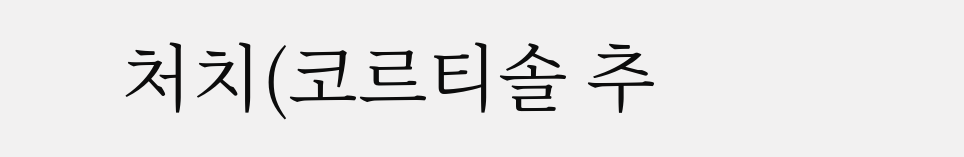처치(코르티솔 추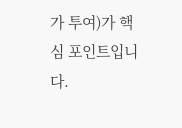가 투여)가 핵심 포인트입니다.